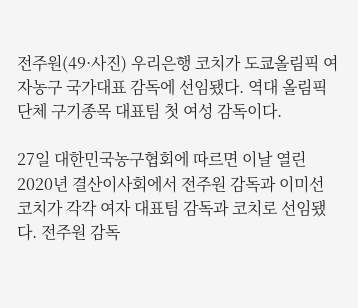전주원(49·사진) 우리은행 코치가 도쿄올림픽 여자농구 국가대표 감독에 선임됐다. 역대 올림픽 단체 구기종목 대표팀 첫 여성 감독이다.

27일 대한민국농구협회에 따르면 이날 열린 2020년 결산이사회에서 전주원 감독과 이미선 코치가 각각 여자 대표팀 감독과 코치로 선임됐다. 전주원 감독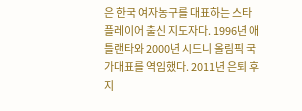은 한국 여자농구를 대표하는 스타플레이어 출신 지도자다. 1996년 애틀랜타와 2000년 시드니 올림픽 국가대표를 역임했다. 2011년 은퇴 후 지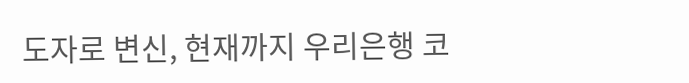도자로 변신, 현재까지 우리은행 코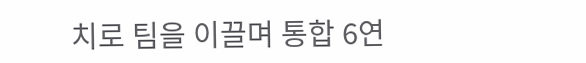치로 팀을 이끌며 통합 6연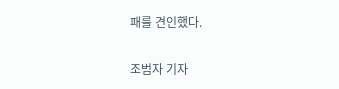패를 견인했다.

조범자 기자